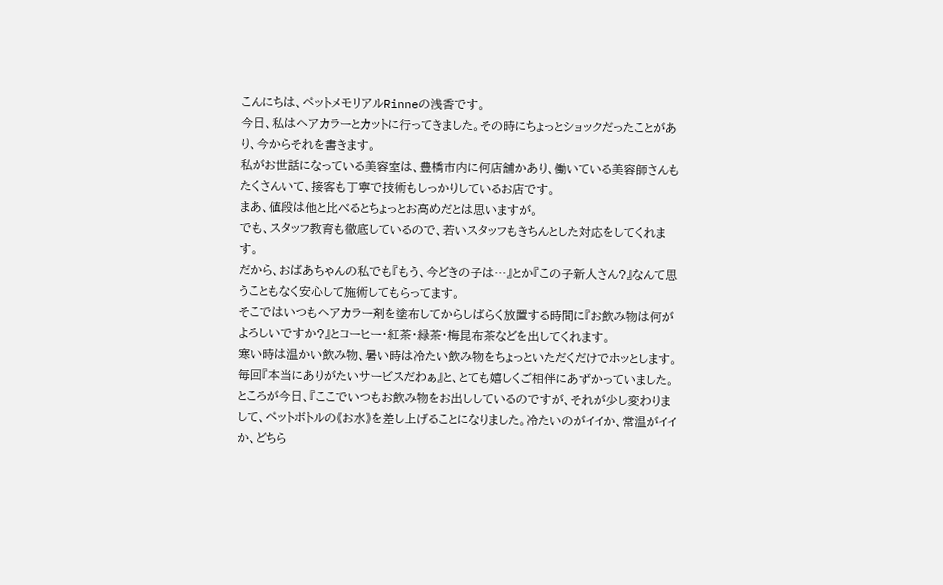こんにちは、ペットメモリアルRinneの浅香です。
今日、私はヘアカラーとカットに行ってきました。その時にちょっとショックだったことがあり、今からそれを書きます。
私がお世話になっている美容室は、豊橋市内に何店舗かあり、働いている美容師さんもたくさんいて、接客も丁寧で技術もしっかりしているお店です。
まあ、値段は他と比べるとちょっとお高めだとは思いますが。
でも、スタッフ教育も徹底しているので、若いスタッフもきちんとした対応をしてくれます。
だから、おばあちゃんの私でも『もう、今どきの子は…』とか『この子新人さん?』なんて思うこともなく安心して施術してもらってます。
そこではいつもヘアカラー剤を塗布してからしばらく放置する時間に『お飲み物は何がよろしいですか?』とコーヒー・紅茶・緑茶・梅昆布茶などを出してくれます。
寒い時は温かい飲み物、暑い時は冷たい飲み物をちょっといただくだけでホッとします。毎回『本当にありがたいサービスだわぁ』と、とても嬉しくご相伴にあずかっていました。
ところが今日、『ここでいつもお飲み物をお出ししているのですが、それが少し変わりまして、ペットボトルの《お水》を差し上げることになりました。冷たいのがイイか、常温がイイか、どちら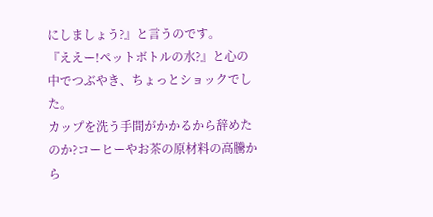にしましょう?』と言うのです。
『ええー!ペットボトルの水?』と心の中でつぶやき、ちょっとショックでした。
カップを洗う手間がかかるから辞めたのか?コーヒーやお茶の原材料の高騰から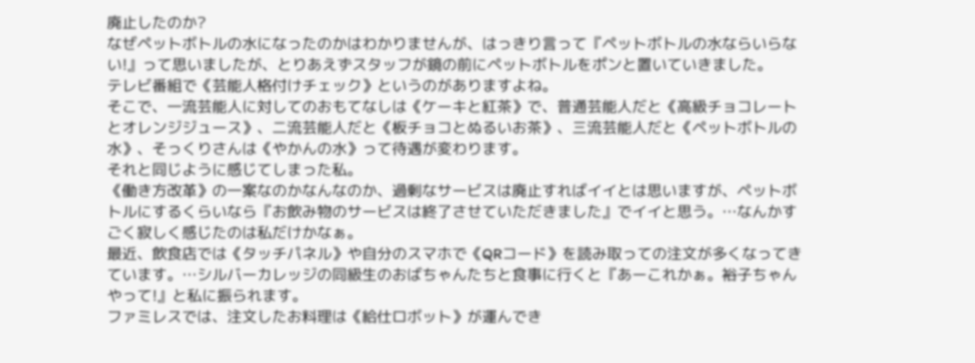廃止したのか?
なぜペットボトルの水になったのかはわかりませんが、はっきり言って『ペットボトルの水ならいらない!』って思いましたが、とりあえずスタッフが鏡の前にペットボトルをポンと置いていきました。
テレビ番組で《芸能人格付けチェック》というのがありますよね。
そこで、一流芸能人に対してのおもてなしは《ケーキと紅茶》で、普通芸能人だと《高級チョコレートとオレンジジュース》、二流芸能人だと《板チョコとぬるいお茶》、三流芸能人だと《ペットボトルの水》、そっくりさんは《やかんの水》って待遇が変わります。
それと同じように感じてしまった私。
《働き方改革》の一案なのかなんなのか、過剰なサービスは廃止すればイイとは思いますが、ペットボトルにするくらいなら『お飲み物のサービスは終了させていただきました』でイイと思う。…なんかすごく寂しく感じたのは私だけかなぁ。
最近、飲食店では《タッチパネル》や自分のスマホで《QRコード》を読み取っての注文が多くなってきています。…シルバーカレッジの同級生のおばちゃんたちと食事に行くと『あーこれかぁ。裕子ちゃんやって!』と私に振られます。
ファミレスでは、注文したお料理は《給仕ロボット》が運んでき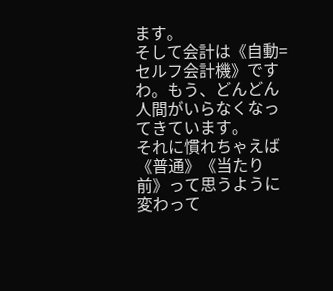ます。
そして会計は《自動=セルフ会計機》ですわ。もう、どんどん人間がいらなくなってきています。
それに慣れちゃえば《普通》《当たり前》って思うように変わって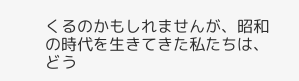くるのかもしれませんが、昭和の時代を生きてきた私たちは、どう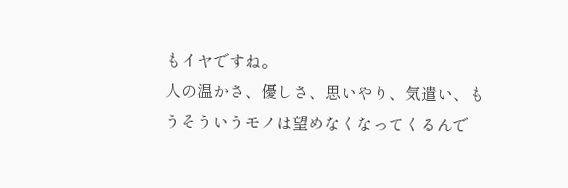もイヤですね。
人の温かさ、優しさ、思いやり、気遣い、もうそういうモノは望めなくなってくるんで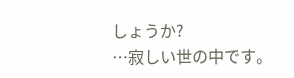しょうか?
…寂しい世の中です。